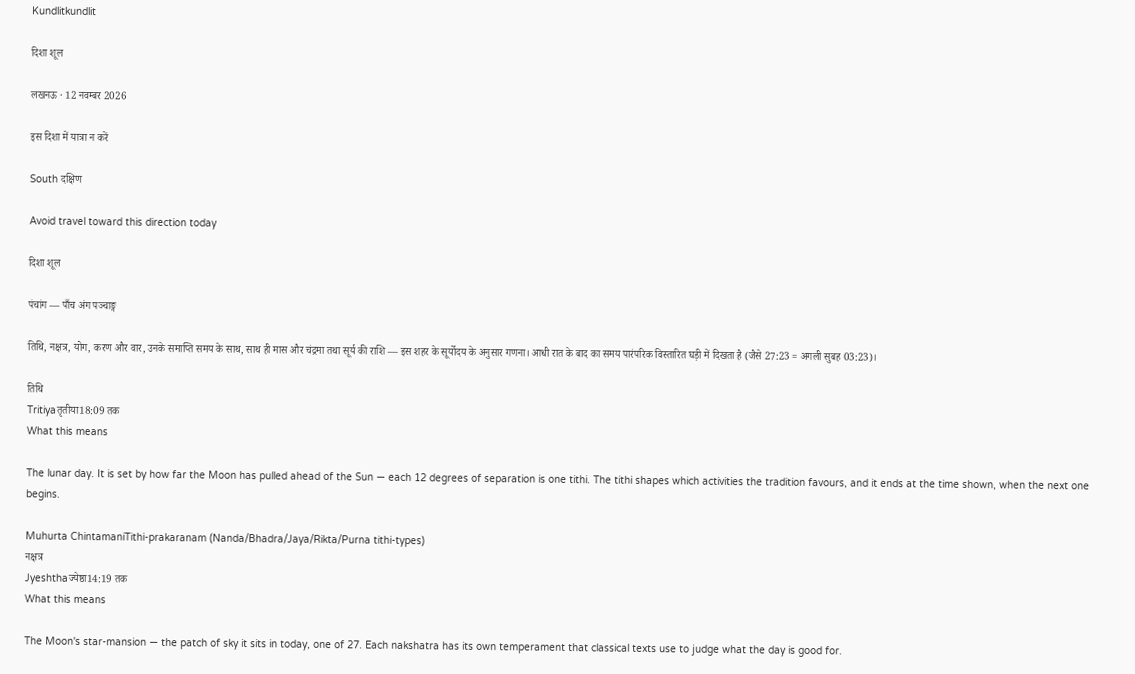Kundlitkundlit

दिशा शूल

लखनऊ · 12 नवम्बर 2026

इस दिशा में यात्रा न करें

South दक्षिण

Avoid travel toward this direction today

दिशा शूल

पंचांग — पाँच अंग पञ्चाङ्ग

तिथि, नक्षत्र, योग, करण और वार, उनके समाप्ति समय के साथ, साथ ही मास और चंद्रमा तथा सूर्य की राशि — इस शहर के सूर्योदय के अनुसार गणना। आधी रात के बाद का समय पारंपरिक विस्तारित घड़ी में दिखता है (जैसे 27:23 = अगली सुबह 03:23)।

तिथि
Tritiyaतृतीया18:09 तक
What this means

The lunar day. It is set by how far the Moon has pulled ahead of the Sun — each 12 degrees of separation is one tithi. The tithi shapes which activities the tradition favours, and it ends at the time shown, when the next one begins.

Muhurta ChintamaniTithi-prakaranam (Nanda/Bhadra/Jaya/Rikta/Purna tithi-types)
नक्षत्र
Jyeshthaज्येष्ठा14:19 तक
What this means

The Moon's star-mansion — the patch of sky it sits in today, one of 27. Each nakshatra has its own temperament that classical texts use to judge what the day is good for.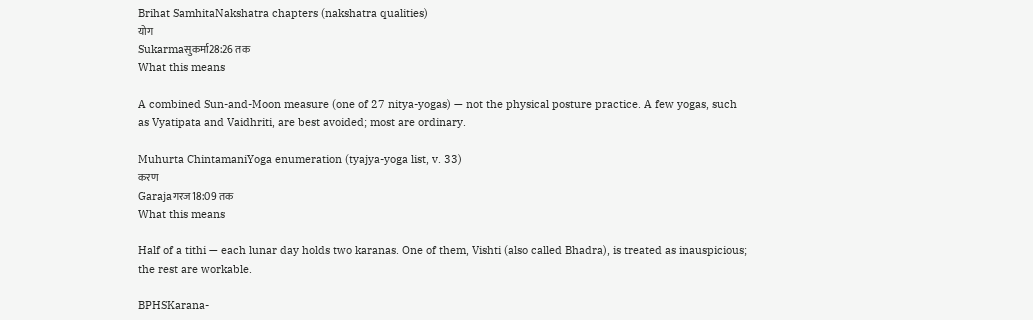Brihat SamhitaNakshatra chapters (nakshatra qualities)
योग
Sukarmaसुकर्मा28:26 तक
What this means

A combined Sun-and-Moon measure (one of 27 nitya-yogas) — not the physical posture practice. A few yogas, such as Vyatipata and Vaidhriti, are best avoided; most are ordinary.

Muhurta ChintamaniYoga enumeration (tyajya-yoga list, v. 33)
करण
Garajaगरज18:09 तक
What this means

Half of a tithi — each lunar day holds two karanas. One of them, Vishti (also called Bhadra), is treated as inauspicious; the rest are workable.

BPHSKarana-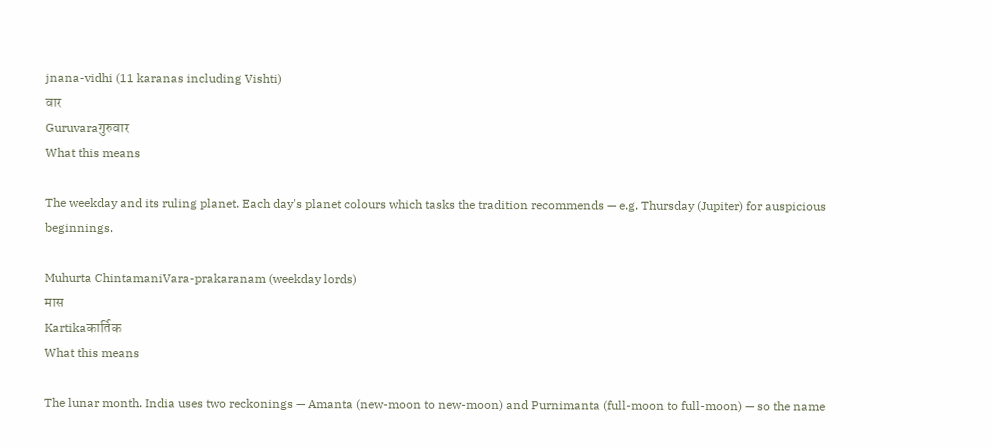jnana-vidhi (11 karanas including Vishti)
वार
Guruvaraगुरुवार
What this means

The weekday and its ruling planet. Each day's planet colours which tasks the tradition recommends — e.g. Thursday (Jupiter) for auspicious beginnings.

Muhurta ChintamaniVara-prakaranam (weekday lords)
मास
Kartikaकार्तिक
What this means

The lunar month. India uses two reckonings — Amanta (new-moon to new-moon) and Purnimanta (full-moon to full-moon) — so the name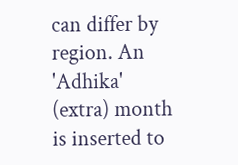can differ by region. An 'Adhika' (extra) month is inserted to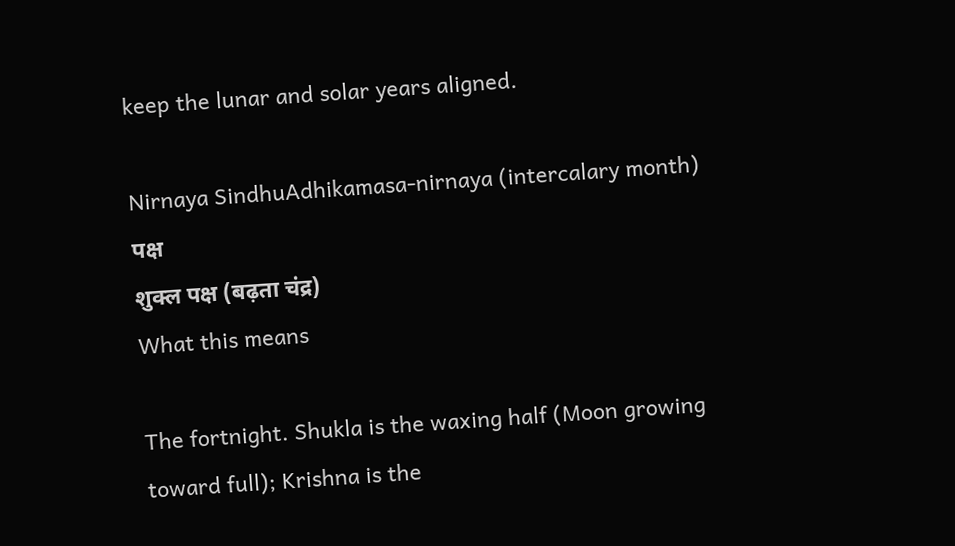keep the lunar and solar years aligned.

Nirnaya SindhuAdhikamasa-nirnaya (intercalary month)
पक्ष
शुक्ल पक्ष (बढ़ता चंद्र)
What this means

The fortnight. Shukla is the waxing half (Moon growing toward full); Krishna is the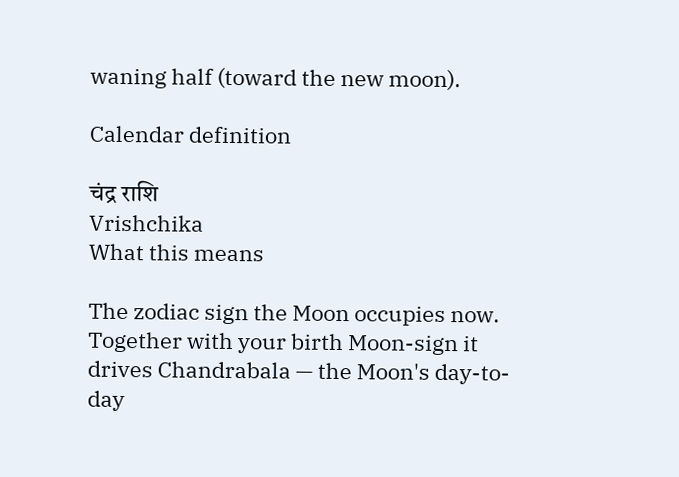waning half (toward the new moon).

Calendar definition

चंद्र राशि
Vrishchika
What this means

The zodiac sign the Moon occupies now. Together with your birth Moon-sign it drives Chandrabala — the Moon's day-to-day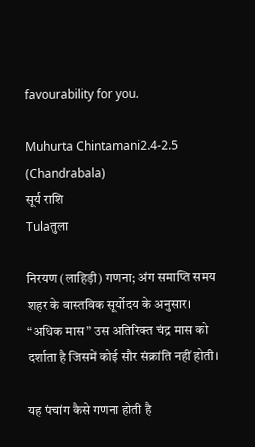favourability for you.

Muhurta Chintamani2.4-2.5 (Chandrabala)
सूर्य राशि
Tulaतुला

निरयण (लाहिड़ी) गणना; अंग समाप्ति समय शहर के वास्तविक सूर्योदय के अनुसार। “अधिक मास” उस अतिरिक्त चंद्र मास को दर्शाता है जिसमें कोई सौर संक्रांति नहीं होती।

यह पंचांग कैसे गणना होती है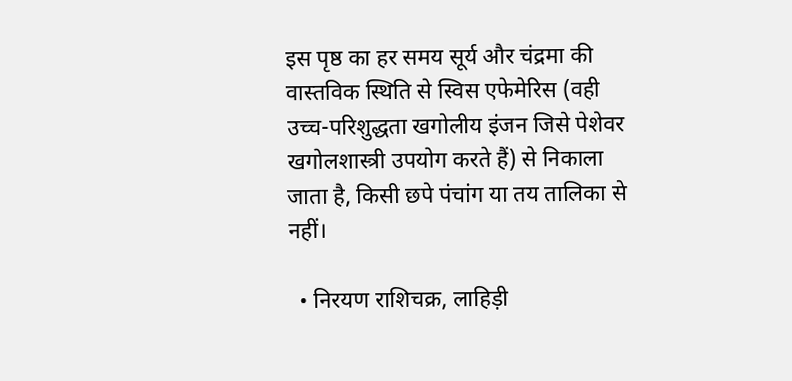इस पृष्ठ का हर समय सूर्य और चंद्रमा की वास्तविक स्थिति से स्विस एफेमेरिस (वही उच्च-परिशुद्धता खगोलीय इंजन जिसे पेशेवर खगोलशास्त्री उपयोग करते हैं) से निकाला जाता है, किसी छपे पंचांग या तय तालिका से नहीं।

  • निरयण राशिचक्र, लाहिड़ी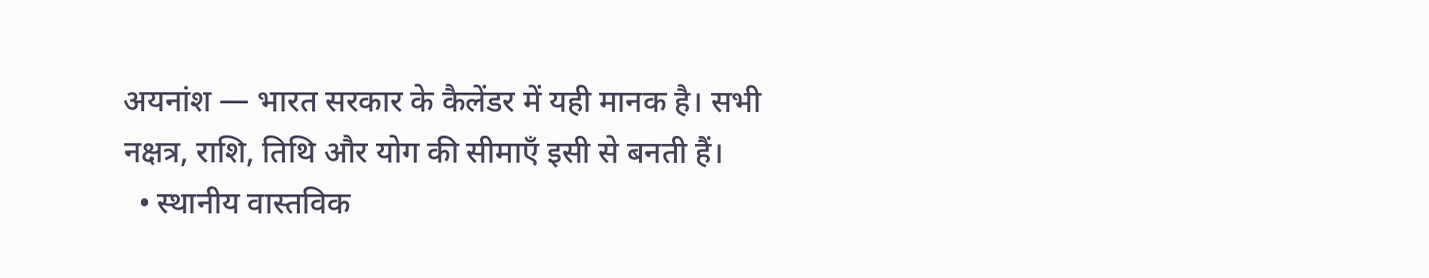अयनांश — भारत सरकार के कैलेंडर में यही मानक है। सभी नक्षत्र, राशि, तिथि और योग की सीमाएँ इसी से बनती हैं।
  • स्थानीय वास्तविक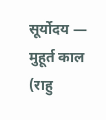सूर्योदय — मुहूर्त काल (राहु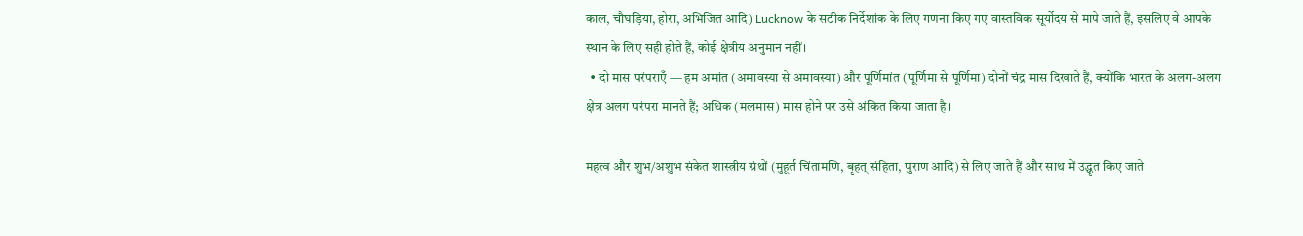काल, चौघड़िया, होरा, अभिजित आदि) Lucknow के सटीक निर्देशांक के लिए गणना किए गए वास्तविक सूर्योदय से मापे जाते हैं, इसलिए वे आपके स्थान के लिए सही होते हैं, कोई क्षेत्रीय अनुमान नहीं।
  • दो मास परंपराएँ — हम अमांत (अमावस्या से अमावस्या) और पूर्णिमांत (पूर्णिमा से पूर्णिमा) दोनों चंद्र मास दिखाते हैं, क्योंकि भारत के अलग-अलग क्षेत्र अलग परंपरा मानते हैं; अधिक (मलमास) मास होने पर उसे अंकित किया जाता है।

महत्व और शुभ/अशुभ संकेत शास्त्रीय ग्रंथों (मुहूर्त चिंतामणि, बृहत् संहिता, पुराण आदि) से लिए जाते हैं और साथ में उद्धृत किए जाते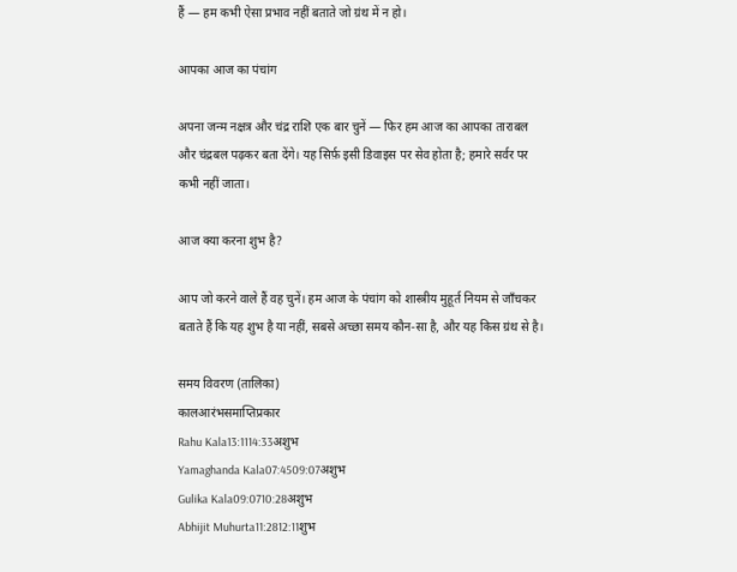हैं — हम कभी ऐसा प्रभाव नहीं बताते जो ग्रंथ में न हो।

आपका आज का पंचांग

अपना जन्म नक्षत्र और चंद्र राशि एक बार चुनें — फिर हम आज का आपका ताराबल और चंद्रबल पढ़कर बता देंगे। यह सिर्फ़ इसी डिवाइस पर सेव होता है; हमारे सर्वर पर कभी नहीं जाता।

आज क्या करना शुभ है?

आप जो करने वाले हैं वह चुनें। हम आज के पंचांग को शास्त्रीय मुहूर्त नियम से जाँचकर बताते हैं कि यह शुभ है या नहीं, सबसे अच्छा समय कौन-सा है, और यह किस ग्रंथ से है।

समय विवरण (तालिका)
कालआरंभसमाप्तिप्रकार
Rahu Kala13:1114:33अशुभ
Yamaghanda Kala07:4509:07अशुभ
Gulika Kala09:0710:28अशुभ
Abhijit Muhurta11:2812:11शुभ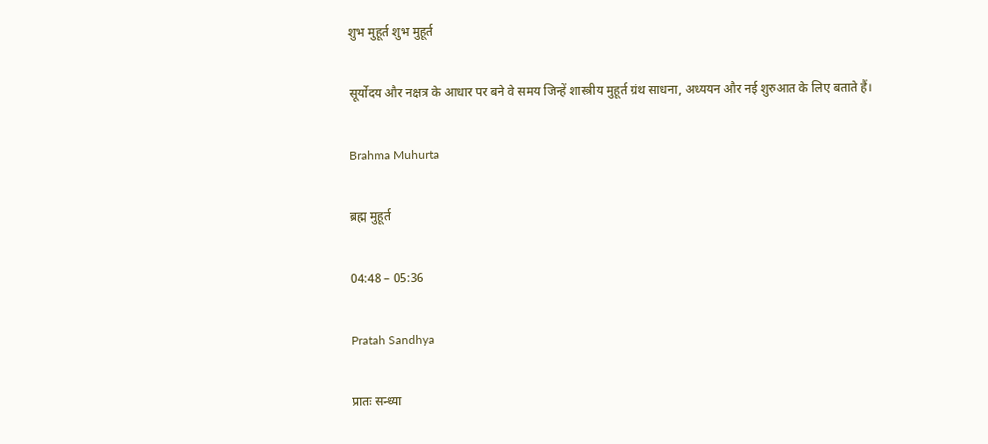शुभ मुहूर्त शुभ मुहूर्त

सूर्योदय और नक्षत्र के आधार पर बने वे समय जिन्हें शास्त्रीय मुहूर्त ग्रंथ साधना, अध्ययन और नई शुरुआत के लिए बताते हैं।

Brahma Muhurta

ब्रह्म मुहूर्त

04:48 – 05:36

Pratah Sandhya

प्रातः सन्ध्या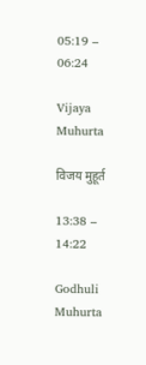05:19 – 06:24

Vijaya Muhurta

विजय मुहूर्त

13:38 – 14:22

Godhuli Muhurta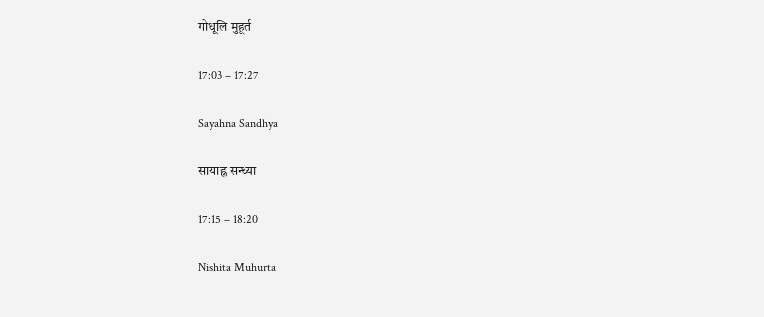गोधूलि मुहूर्त

17:03 – 17:27

Sayahna Sandhya

सायाह्न सन्ध्या

17:15 – 18:20

Nishita Muhurta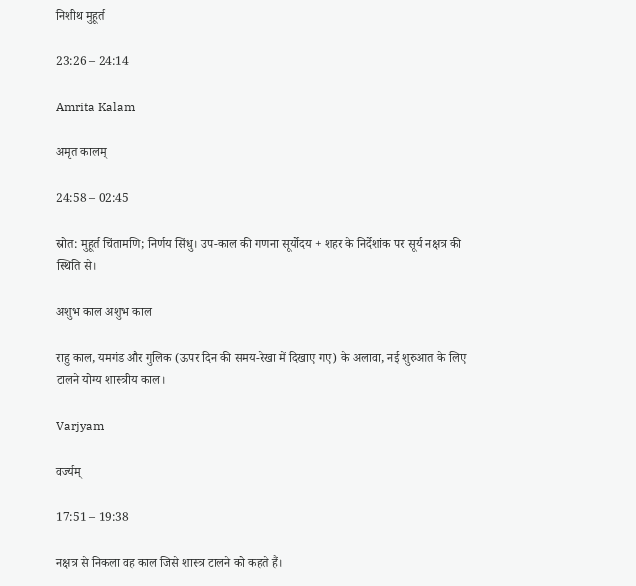निशीथ मुहूर्त

23:26 – 24:14

Amrita Kalam

अमृत कालम्

24:58 – 02:45

स्रोत: मुहूर्त चिंतामणि; निर्णय सिंधु। उप-काल की गणना सूर्योदय + शहर के निर्देशांक पर सूर्य नक्षत्र की स्थिति से।

अशुभ काल अशुभ काल

राहु काल, यमगंड और गुलिक (ऊपर दिन की समय-रेखा में दिखाए गए) के अलावा, नई शुरुआत के लिए टालने योग्य शास्त्रीय काल।

Varjyam

वर्ज्यम्

17:51 – 19:38

नक्षत्र से निकला वह काल जिसे शास्त्र टालने को कहते हैं।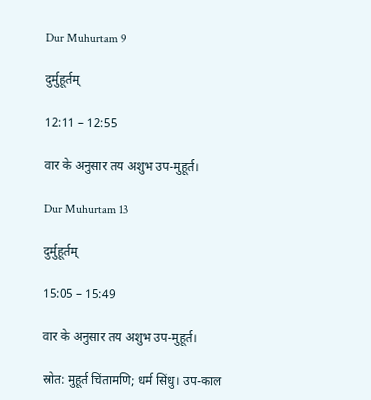Dur Muhurtam 9

दुर्मुहूर्तम्

12:11 – 12:55

वार के अनुसार तय अशुभ उप-मुहूर्त।

Dur Muhurtam 13

दुर्मुहूर्तम्

15:05 – 15:49

वार के अनुसार तय अशुभ उप-मुहूर्त।

स्रोत: मुहूर्त चिंतामणि; धर्म सिंधु। उप-काल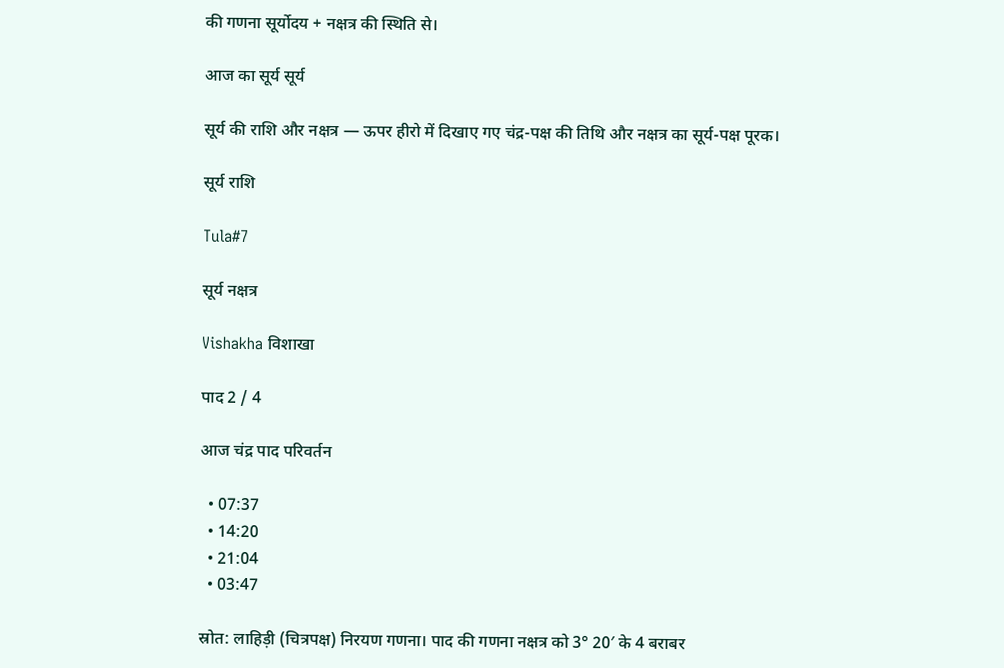की गणना सूर्योदय + नक्षत्र की स्थिति से।

आज का सूर्य सूर्य

सूर्य की राशि और नक्षत्र — ऊपर हीरो में दिखाए गए चंद्र-पक्ष की तिथि और नक्षत्र का सूर्य-पक्ष पूरक।

सूर्य राशि

Tula#7

सूर्य नक्षत्र

Vishakha विशाखा

पाद 2 / 4

आज चंद्र पाद परिवर्तन

  • 07:37
  • 14:20
  • 21:04
  • 03:47

स्रोत: लाहिड़ी (चित्रपक्ष) निरयण गणना। पाद की गणना नक्षत्र को 3° 20′ के 4 बराबर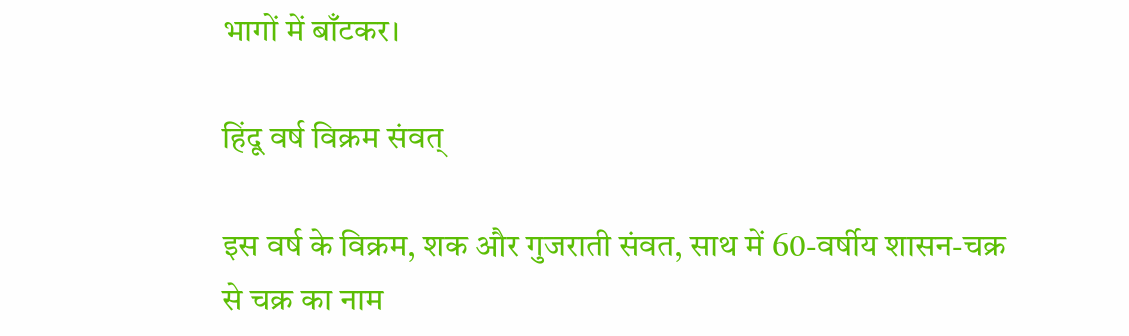भागों में बाँटकर।

हिंदू वर्ष विक्रम संवत्

इस वर्ष के विक्रम, शक और गुजराती संवत, साथ में 60-वर्षीय शासन-चक्र से चक्र का नाम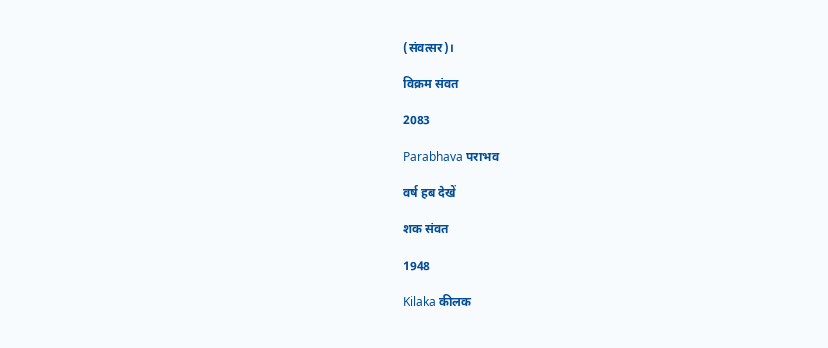(संवत्सर)।

विक्रम संवत

2083

Parabhava पराभव

वर्ष हब देखें

शक संवत

1948

Kilaka कीलक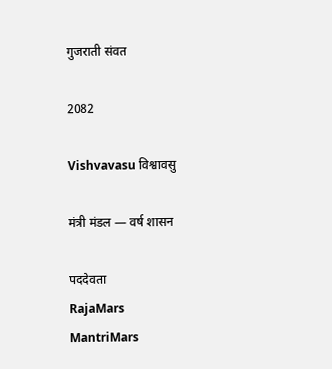गुजराती संवत

2082

Vishvavasu विश्वावसु

मंत्री मंडल — वर्ष शासन

पददेवता
RajaMars
MantriMars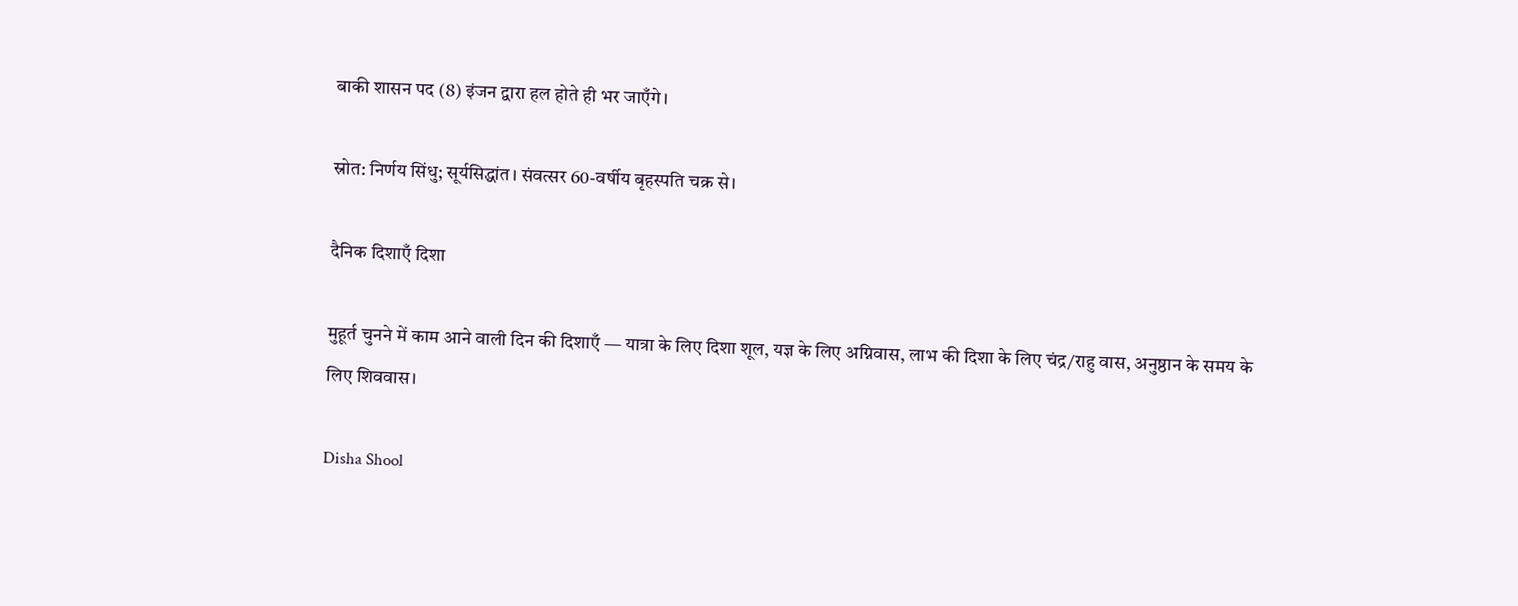बाकी शासन पद (8) इंजन द्वारा हल होते ही भर जाएँगे।

स्रोत: निर्णय सिंधु; सूर्यसिद्धांत। संवत्सर 60-वर्षीय बृहस्पति चक्र से।

दैनिक दिशाएँ दिशा

मुहूर्त चुनने में काम आने वाली दिन की दिशाएँ — यात्रा के लिए दिशा शूल, यज्ञ के लिए अग्निवास, लाभ की दिशा के लिए चंद्र/राहु वास, अनुष्ठान के समय के लिए शिववास।

Disha Shool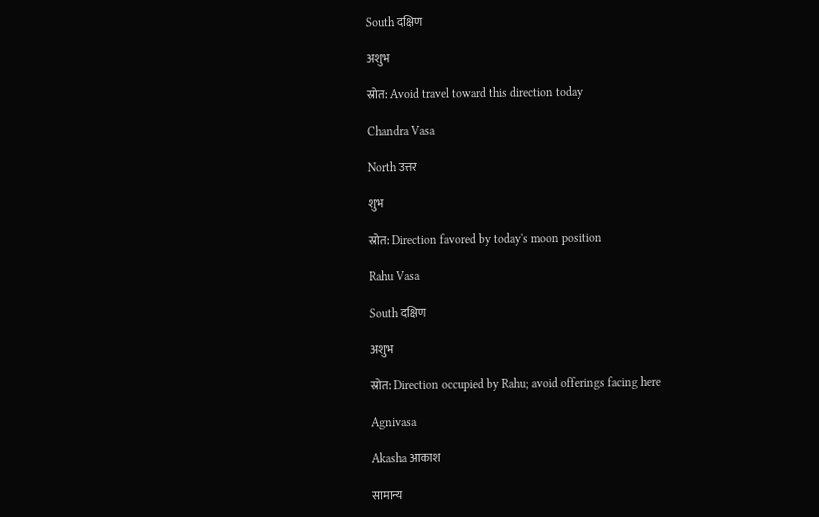South दक्षिण

अशुभ

स्रोत: Avoid travel toward this direction today

Chandra Vasa

North उत्तर

शुभ

स्रोत: Direction favored by today's moon position

Rahu Vasa

South दक्षिण

अशुभ

स्रोत: Direction occupied by Rahu; avoid offerings facing here

Agnivasa

Akasha आकाश

सामान्य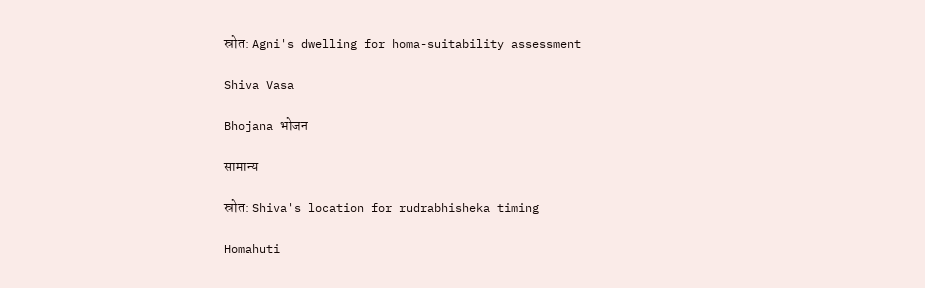स्रोत: Agni's dwelling for homa-suitability assessment

Shiva Vasa

Bhojana भोजन

सामान्य

स्रोत: Shiva's location for rudrabhisheka timing

Homahuti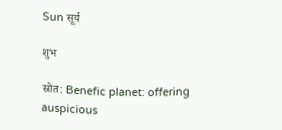Sun सूर्य

शुभ

स्रोत: Benefic planet: offering auspicious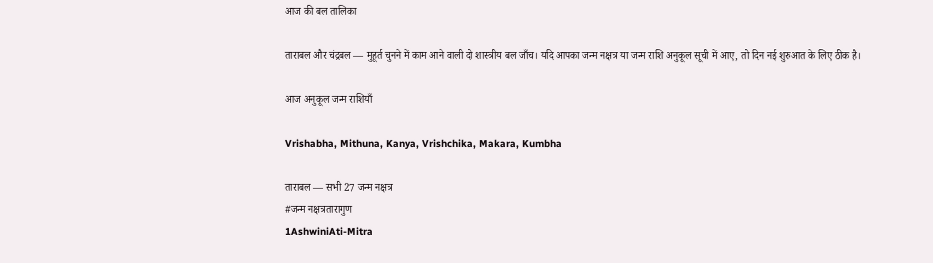आज की बल तालिका

ताराबल और चंद्रबल — मुहूर्त चुनने में काम आने वाली दो शास्त्रीय बल जाँच। यदि आपका जन्म नक्षत्र या जन्म राशि अनुकूल सूची में आए, तो दिन नई शुरुआत के लिए ठीक है।

आज अनुकूल जन्म राशियाँ

Vrishabha, Mithuna, Kanya, Vrishchika, Makara, Kumbha

ताराबल — सभी 27 जन्म नक्षत्र
#जन्म नक्षत्रतारागुण
1AshwiniAti-Mitra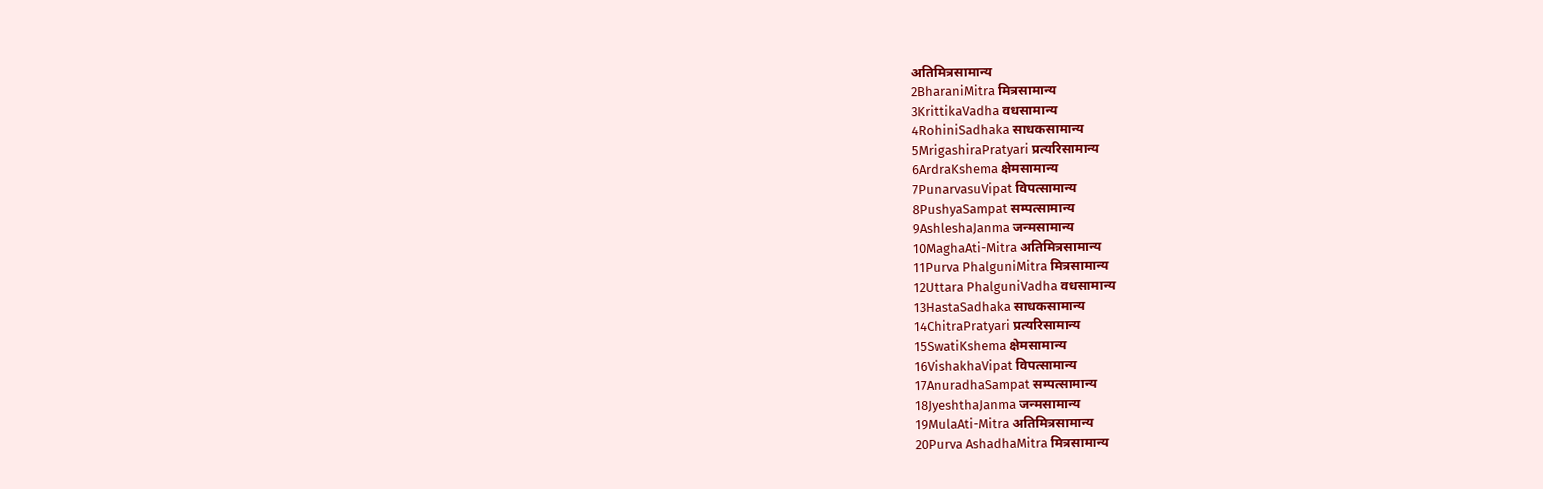अतिमित्रसामान्य
2BharaniMitra मित्रसामान्य
3KrittikaVadha वधसामान्य
4RohiniSadhaka साधकसामान्य
5MrigashiraPratyari प्रत्यरिसामान्य
6ArdraKshema क्षेमसामान्य
7PunarvasuVipat विपत्सामान्य
8PushyaSampat सम्पत्सामान्य
9AshleshaJanma जन्मसामान्य
10MaghaAti-Mitra अतिमित्रसामान्य
11Purva PhalguniMitra मित्रसामान्य
12Uttara PhalguniVadha वधसामान्य
13HastaSadhaka साधकसामान्य
14ChitraPratyari प्रत्यरिसामान्य
15SwatiKshema क्षेमसामान्य
16VishakhaVipat विपत्सामान्य
17AnuradhaSampat सम्पत्सामान्य
18JyeshthaJanma जन्मसामान्य
19MulaAti-Mitra अतिमित्रसामान्य
20Purva AshadhaMitra मित्रसामान्य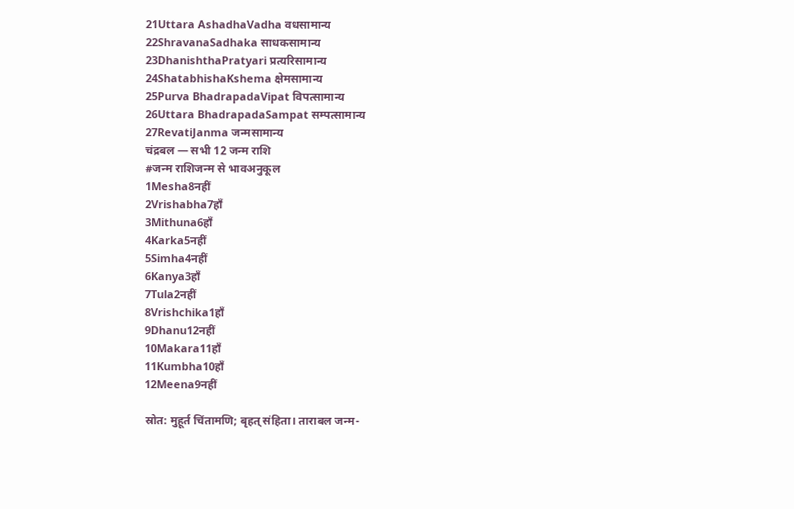21Uttara AshadhaVadha वधसामान्य
22ShravanaSadhaka साधकसामान्य
23DhanishthaPratyari प्रत्यरिसामान्य
24ShatabhishaKshema क्षेमसामान्य
25Purva BhadrapadaVipat विपत्सामान्य
26Uttara BhadrapadaSampat सम्पत्सामान्य
27RevatiJanma जन्मसामान्य
चंद्रबल — सभी 12 जन्म राशि
#जन्म राशिजन्म से भावअनुकूल
1Mesha8नहीं
2Vrishabha7हाँ
3Mithuna6हाँ
4Karka5नहीं
5Simha4नहीं
6Kanya3हाँ
7Tula2नहीं
8Vrishchika1हाँ
9Dhanu12नहीं
10Makara11हाँ
11Kumbha10हाँ
12Meena9नहीं

स्रोत: मुहूर्त चिंतामणि; बृहत् संहिता। ताराबल जन्म-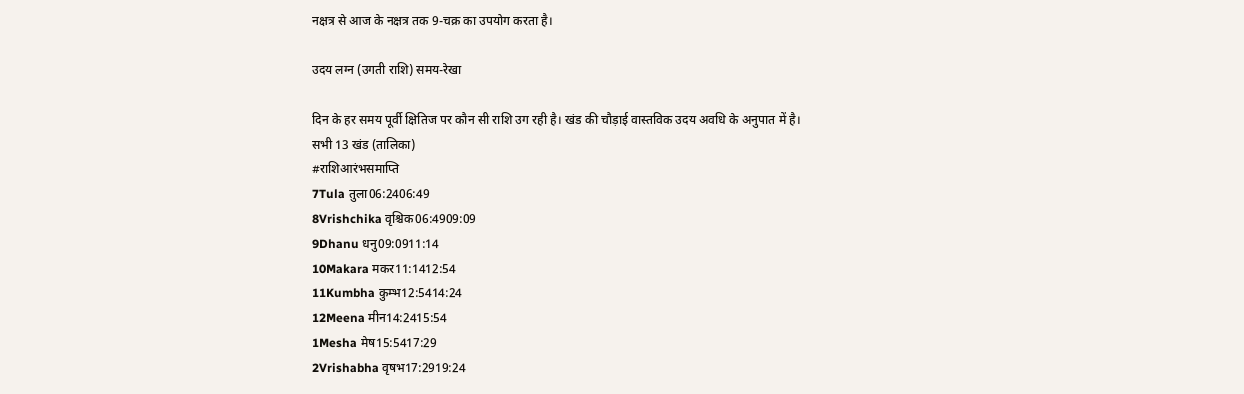नक्षत्र से आज के नक्षत्र तक 9-चक्र का उपयोग करता है।

उदय लग्न (उगती राशि) समय-रेखा

दिन के हर समय पूर्वी क्षितिज पर कौन सी राशि उग रही है। खंड की चौड़ाई वास्तविक उदय अवधि के अनुपात में है।
सभी 13 खंड (तालिका)
#राशिआरंभसमाप्ति
7Tula तुला06:2406:49
8Vrishchika वृश्चिक06:4909:09
9Dhanu धनु09:0911:14
10Makara मकर11:1412:54
11Kumbha कुम्भ12:5414:24
12Meena मीन14:2415:54
1Mesha मेष15:5417:29
2Vrishabha वृषभ17:2919:24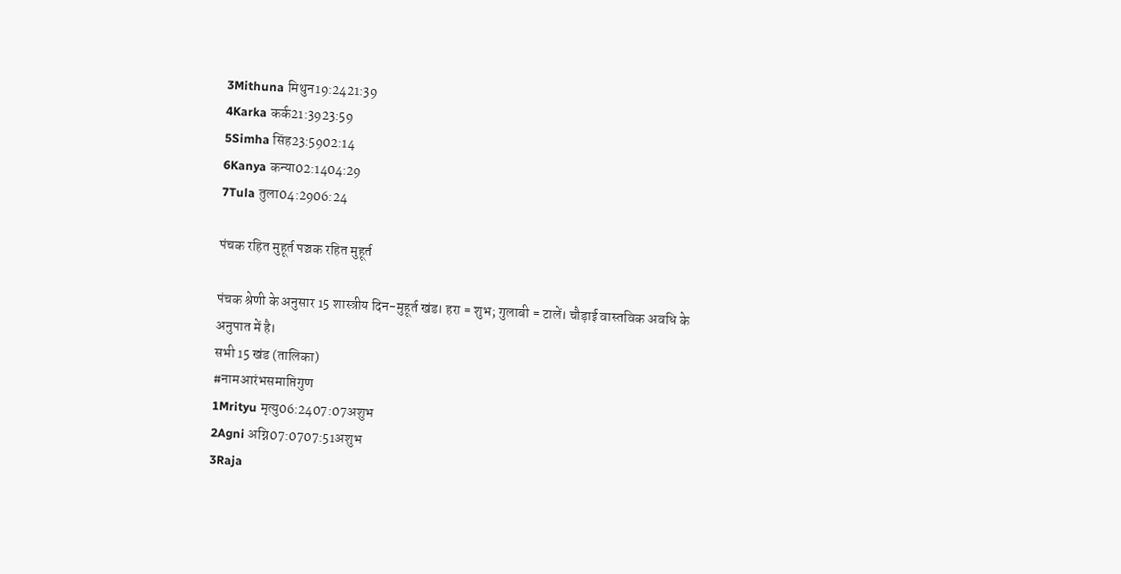3Mithuna मिथुन19:2421:39
4Karka कर्क21:3923:59
5Simha सिंह23:5902:14
6Kanya कन्या02:1404:29
7Tula तुला04:2906:24

पंचक रहित मुहूर्त पञ्चक रहित मुहूर्त

पंचक श्रेणी के अनुसार 15 शास्त्रीय दिन-मुहूर्त खंड। हरा = शुभ; गुलाबी = टालें। चौड़ाई वास्तविक अवधि के अनुपात में है।
सभी 15 खंड (तालिका)
#नामआरंभसमाप्तिगुण
1Mrityu मृत्यु06:2407:07अशुभ
2Agni अग्नि07:0707:51अशुभ
3Raja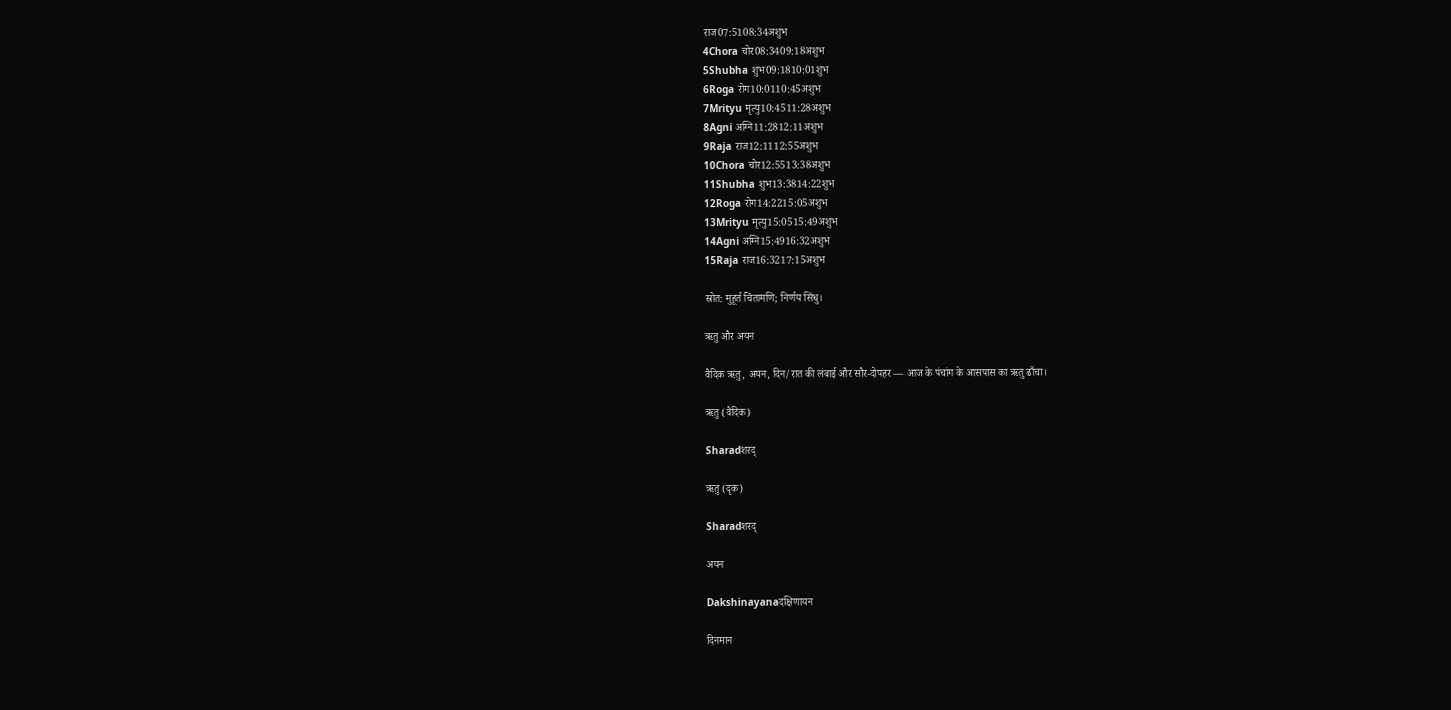राज07:5108:34अशुभ
4Chora चोर08:3409:18अशुभ
5Shubha शुभ09:1810:01शुभ
6Roga रोग10:0110:45अशुभ
7Mrityu मृत्यु10:4511:28अशुभ
8Agni अग्नि11:2812:11अशुभ
9Raja राज12:1112:55अशुभ
10Chora चोर12:5513:38अशुभ
11Shubha शुभ13:3814:22शुभ
12Roga रोग14:2215:05अशुभ
13Mrityu मृत्यु15:0515:49अशुभ
14Agni अग्नि15:4916:32अशुभ
15Raja राज16:3217:15अशुभ

स्रोत: मुहूर्त चिंतामणि; निर्णय सिंधु।

ऋतु और अयन

वैदिक ऋतु, अयन, दिन/रात की लंबाई और सौर-दोपहर — आज के पंचांग के आसपास का ऋतु ढाँचा।

ऋतु (वैदिक)

Sharadशरद्

ऋतु (दृक)

Sharadशरद्

अयन

Dakshinayanaदक्षिणायन

दिनमान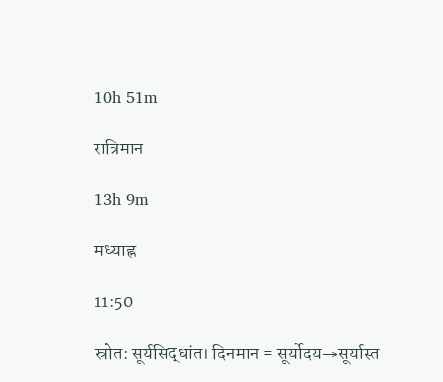10h 51m

रात्रिमान

13h 9m

मध्याह्न

11:50

स्रोत: सूर्यसिद्धांत। दिनमान = सूर्योदय→सूर्यास्त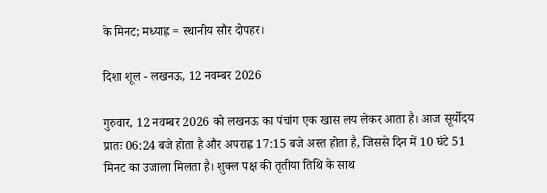के मिनट; मध्याह्न = स्थानीय सौर दोपहर।

दिशा शूल - लखनऊ, 12 नवम्बर 2026

गुरुवार, 12 नवम्बर 2026 को लखनऊ का पंचांग एक खास लय लेकर आता है। आज सूर्योदय प्रातः 06:24 बजे होता है और अपराह्ण 17:15 बजे अस्त होता है, जिससे दिन में 10 घंटे 51 मिनट का उजाला मिलता है। शुक्ल पक्ष की तृतीया तिथि के साथ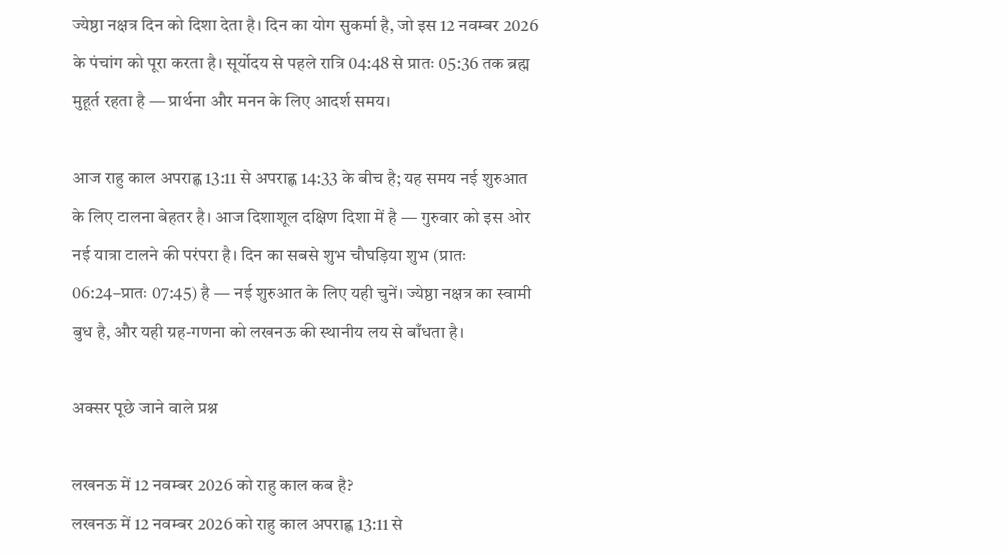ज्येष्ठा नक्षत्र दिन को दिशा देता है। दिन का योग सुकर्मा है, जो इस 12 नवम्बर 2026 के पंचांग को पूरा करता है। सूर्योदय से पहले रात्रि 04:48 से प्रातः 05:36 तक ब्रह्म मुहूर्त रहता है — प्रार्थना और मनन के लिए आदर्श समय।

आज राहु काल अपराह्ण 13:11 से अपराह्ण 14:33 के बीच है; यह समय नई शुरुआत के लिए टालना बेहतर है। आज दिशाशूल दक्षिण दिशा में है — गुरुवार को इस ओर नई यात्रा टालने की परंपरा है। दिन का सबसे शुभ चौघड़िया शुभ (प्रातः 06:24–प्रातः 07:45) है — नई शुरुआत के लिए यही चुनें। ज्येष्ठा नक्षत्र का स्वामी बुध है, और यही ग्रह-गणना को लखनऊ की स्थानीय लय से बाँधता है।

अक्सर पूछे जाने वाले प्रश्न

लखनऊ में 12 नवम्बर 2026 को राहु काल कब है?
लखनऊ में 12 नवम्बर 2026 को राहु काल अपराह्ण 13:11 से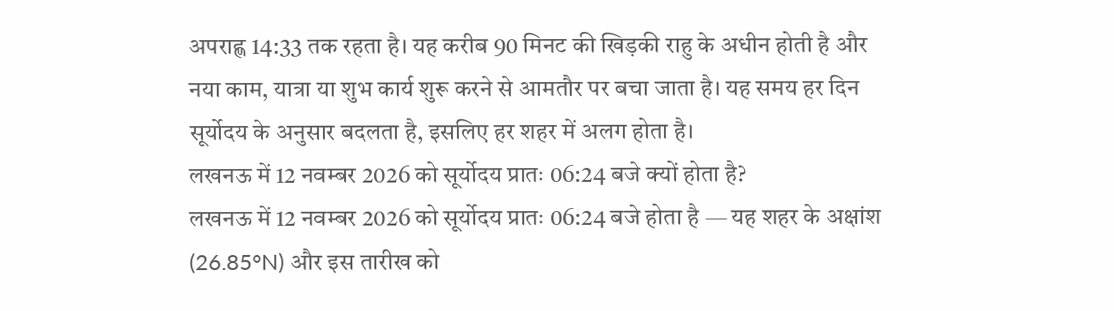अपराह्ण 14:33 तक रहता है। यह करीब 90 मिनट की खिड़की राहु के अधीन होती है और नया काम, यात्रा या शुभ कार्य शुरू करने से आमतौर पर बचा जाता है। यह समय हर दिन सूर्योदय के अनुसार बदलता है, इसलिए हर शहर में अलग होता है।
लखनऊ में 12 नवम्बर 2026 को सूर्योदय प्रातः 06:24 बजे क्यों होता है?
लखनऊ में 12 नवम्बर 2026 को सूर्योदय प्रातः 06:24 बजे होता है — यह शहर के अक्षांश (26.85°N) और इस तारीख को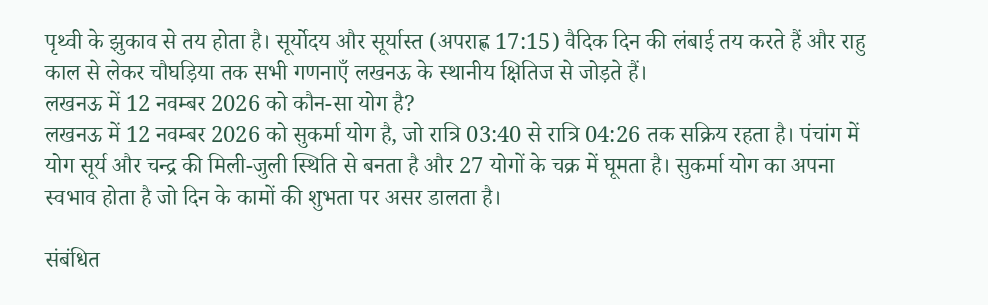पृथ्वी के झुकाव से तय होता है। सूर्योदय और सूर्यास्त (अपराह्ण 17:15) वैदिक दिन की लंबाई तय करते हैं और राहु काल से लेकर चौघड़िया तक सभी गणनाएँ लखनऊ के स्थानीय क्षितिज से जोड़ते हैं।
लखनऊ में 12 नवम्बर 2026 को कौन-सा योग है?
लखनऊ में 12 नवम्बर 2026 को सुकर्मा योग है, जो रात्रि 03:40 से रात्रि 04:26 तक सक्रिय रहता है। पंचांग में योग सूर्य और चन्द्र की मिली-जुली स्थिति से बनता है और 27 योगों के चक्र में घूमता है। सुकर्मा योग का अपना स्वभाव होता है जो दिन के कामों की शुभता पर असर डालता है।

संबंधित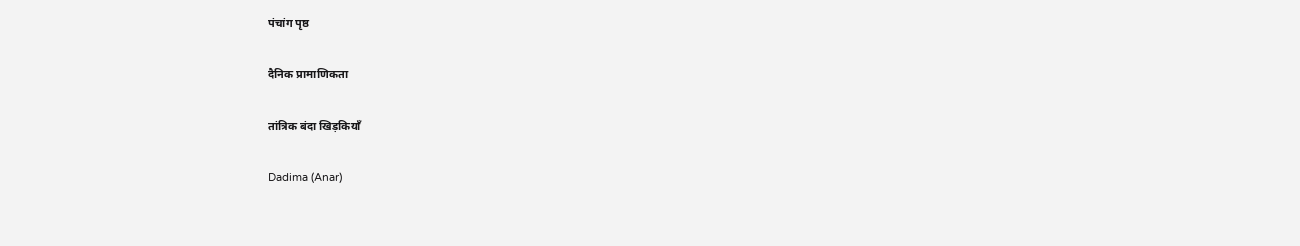पंचांग पृष्ठ

दैनिक प्रामाणिकता

तांत्रिक बंदा खिड़कियाँ

Dadima (Anar)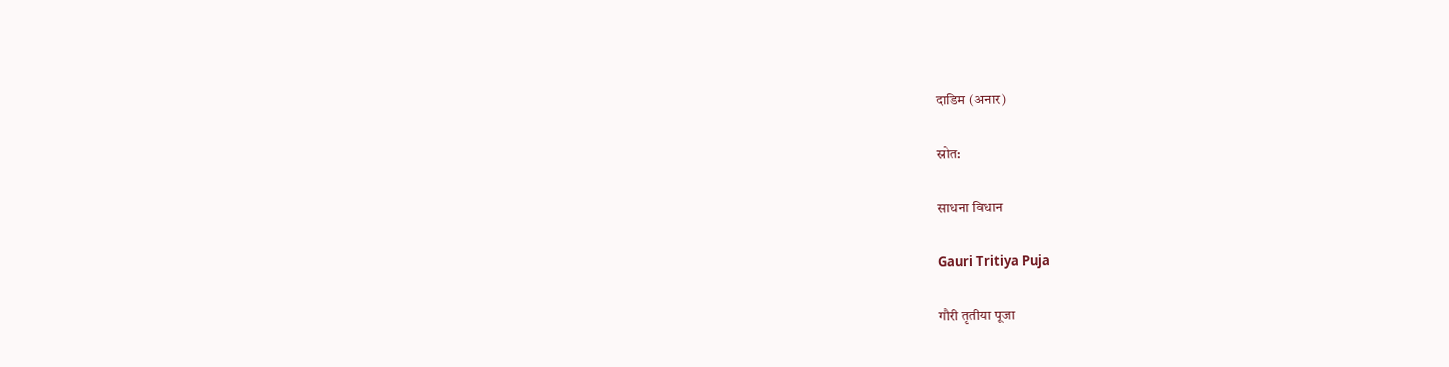दाडिम (अनार)

स्रोत:

साधना विधान

Gauri Tritiya Puja

गौरी तृतीया पूजा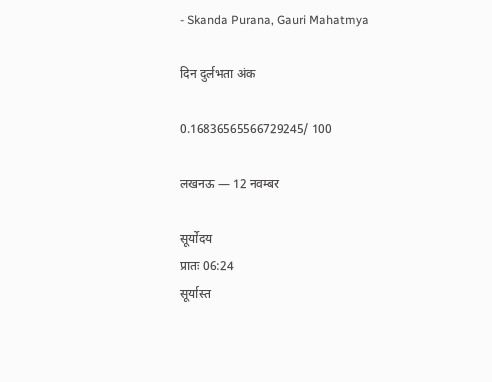- Skanda Purana, Gauri Mahatmya

दिन दुर्लभता अंक

0.16836565566729245/ 100

लखनऊ — 12 नवम्बर

सूर्योदय
प्रातः 06:24
सूर्यास्त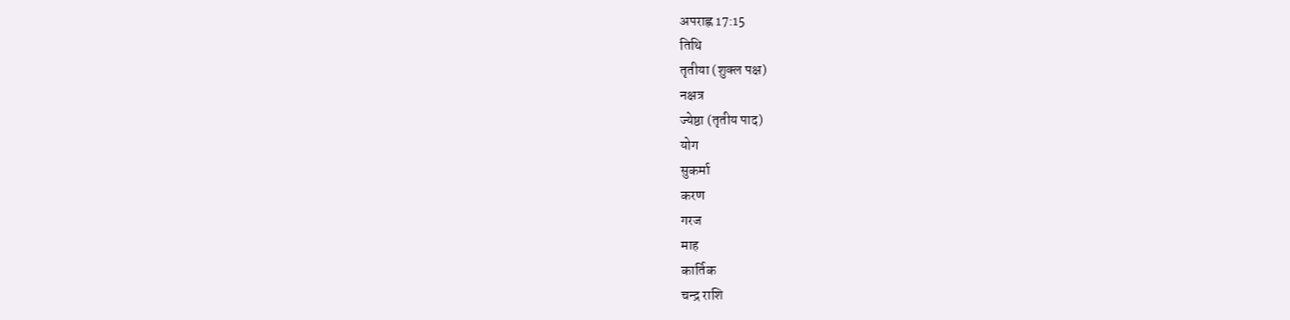अपराह्ण 17:15
तिथि
तृतीया (शुक्ल पक्ष)
नक्षत्र
ज्येष्ठा (तृतीय पाद)
योग
सुकर्मा
करण
गरज
माह
कार्तिक
चन्द्र राशि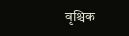वृश्चिक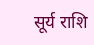सूर्य राशि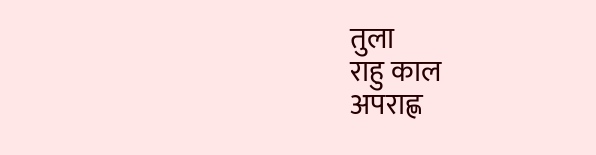तुला
राहु काल
अपराह्ण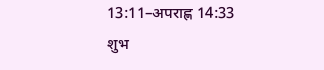13:11–अपराह्ण 14:33
शुभ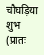चौघड़िया
शुभ (प्रातः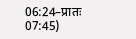06:24–प्रातः 07:45)